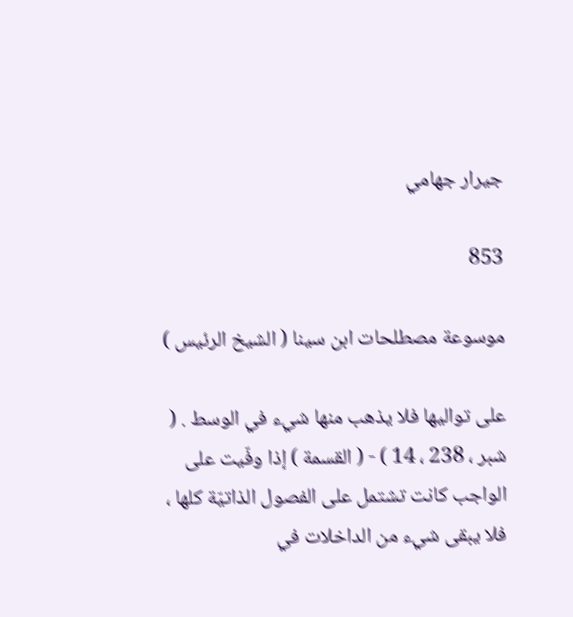جيرار جهامي

853

موسوعة مصطلحات ابن سينا ( الشيخ الرئيس )

على تواليها فلا يذهب منها شيء في الوسط . ( شبر ، 238 ، 14 ) - ( القسمة ) إذا وفّيت على الواجب كانت تشتمل على الفصول الذاتيّة كلها ، فلا يبقى شيء من الداخلات في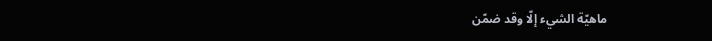ماهيّة الشيء إلّا وقد ضمّن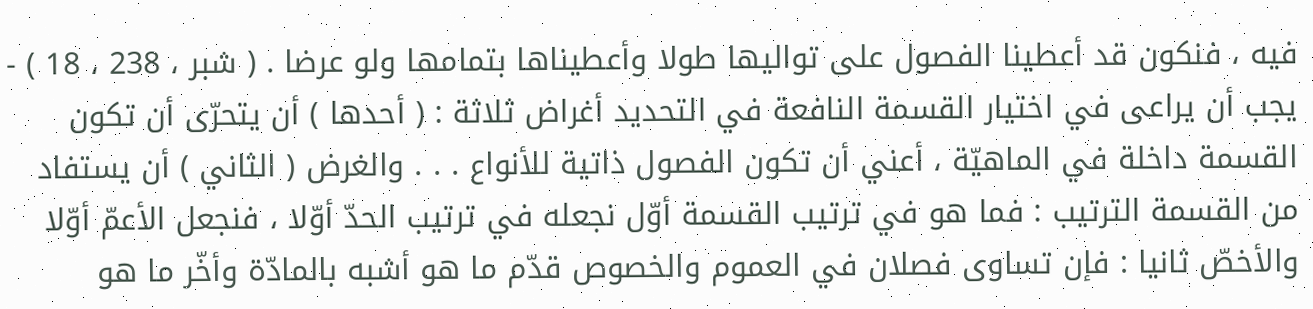فيه ، فنكون قد أعطينا الفصول على تواليها طولا وأعطيناها بتمامها ولو عرضا . ( شبر ، 238 ، 18 ) - يجب أن يراعى في اختيار القسمة النافعة في التحديد أغراض ثلاثة : ( أحدها ) أن يتحرّى أن تكون القسمة داخلة في الماهيّة ، أعني أن تكون الفصول ذاتية للأنواع . . . والغرض ( الثاني ) أن يستفاد من القسمة الترتيب : فما هو في ترتيب القسمة أوّل نجعله في ترتيب الحدّ أوّلا ، فنجعل الأعمّ أوّلا والأخصّ ثانيا : فإن تساوى فصلان في العموم والخصوص قدّم ما هو أشبه بالمادّة وأخّر ما هو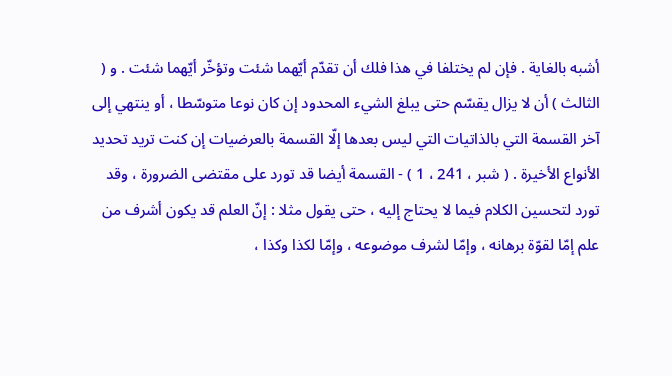أشبه بالغاية . فإن لم يختلفا في هذا فلك أن تقدّم أيّهما شئت وتؤخّر أيّهما شئت . و ( الثالث ) أن لا يزال يقسّم حتى يبلغ الشيء المحدود إن كان نوعا متوسّطا ، أو ينتهي إلى آخر القسمة التي بالذاتيات التي ليس بعدها إلّا القسمة بالعرضيات إن كنت تريد تحديد الأنواع الأخيرة . ( شبر ، 241 ، 1 ) - القسمة أيضا قد تورد على مقتضى الضرورة ، وقد تورد لتحسين الكلام فيما لا يحتاج إليه ، حتى يقول مثلا : إنّ العلم قد يكون أشرف من علم إمّا لقوّة برهانه ، وإمّا لشرف موضوعه ، وإمّا لكذا وكذا ،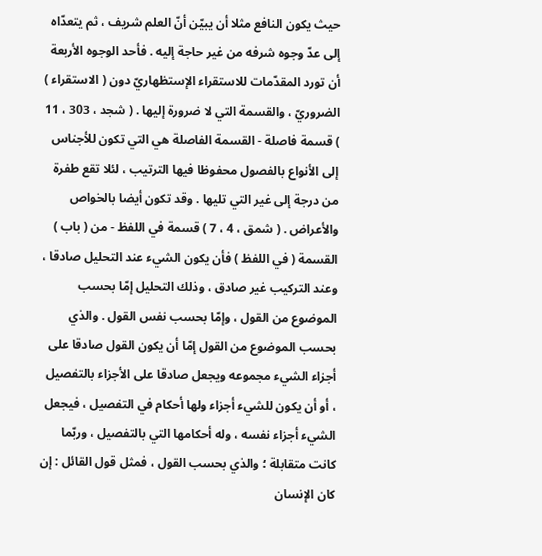حيث يكون النافع مثلا أن يبيّن أنّ العلم شريف ، ثم يتعدّاه إلى عدّ وجوه شرفه من غير حاجة إليه . فأحد الوجوه الأربعة أن تورد المقدّمات للاستقراء الإستظهاريّ دون ( الاستقراء ) الضروريّ ، والقسمة التي لا ضرورة إليها . ( شجد ، 303 ، 11 ) قسمة فاصلة - القسمة الفاصلة هي التي تكون للأجناس إلى الأنواع بالفصول محفوظا فيها الترتيب ، لئلا تقع طفرة من درجة إلى غير التي تليها . وقد تكون أيضا بالخواص والأعراض . ( شمق ، 4 ، 7 ) قسمة في اللفظ - من ( باب ) القسمة ( في اللفظ ) فأن يكون الشيء عند التحليل صادقا ، وعند التركيب غير صادق ، وذلك التحليل إمّا بحسب الموضوع من القول ، وإمّا بحسب نفس القول . والذي بحسب الموضوع من القول إمّا أن يكون القول صادقا على أجزاء الشيء مجموعه ويجعل صادقا على الأجزاء بالتفصيل ، أو أن يكون للشيء أجزاء ولها أحكام في التفصيل ، فيجعل الشيء أجزاء نفسه ، وله أحكامها التي بالتفصيل ، وربّما كانت متقابلة ؛ والذي بحسب القول ، فمثل قول القائل : إن كان الإنسان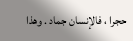حجرا ، فالإنسان جماد . وهذا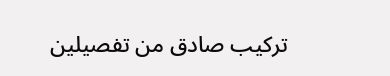تركيب صادق من تفصيلين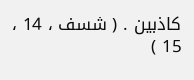كاذبين . ( شسف ، 14 ، 15 )